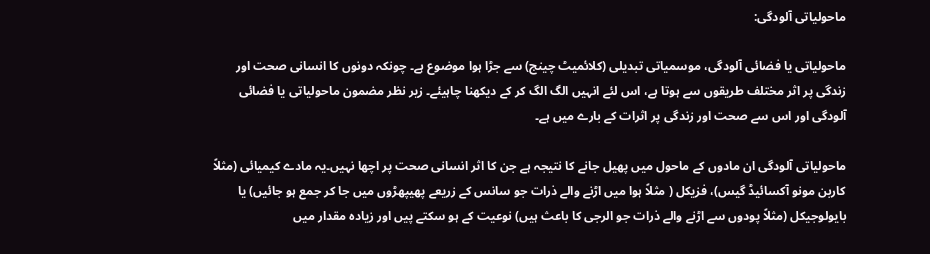ماحولیاتی آلودگی:

ماحولیاتی یا فضائی آلودگی، موسمیاتی تبدیلی (کلائمیٹ چینج) سے جڑا ہوا موضوع ہے۔ چونکہ دونوں کا انسانی صحت اور زندگی پر اثر مختلف طریقوں سے ہوتا ہے، اس لئے انہیں الگ الگ کر کے دیکھنا چاہیئے۔ زیر نظر مضمون ماحولیاتی یا فضائی آلودگی اور اس سے صحت اور زندگی پر اثرات کے بارے میں ہے۔

ماحولیاتی آلودگی ان مادوں کے ماحول میں پھیل جانے کا نتیجہ ہے جن کا اثر انسانی صحت پر اچھا نہیں۔یہ مادے کیمیائی (مثلاً کاربن مونو آکسائیڈ گیس)، فزیکل ( مثلاً ہوا میں اڑنے والے ذرات جو سانس کے زریعے پھیپھڑوں میں جا کر جمع ہو جائیں) یا بایولوجیکل (مثلاً پودوں سے اڑنے والے ذرات جو الرجی کا باعث ہیں) نوعیت کے ہو سکتے پیں اور زیادہ مقدار میں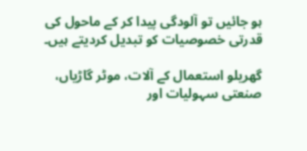ہو جائیں تو آلودگی پیدا کر کے ماحول کی قدرتی خصوصیات کو تبدیل کردیتے ہیں۔

گھریلو استعمال کے آلات، موٹر گاڑیاں، صنعتی سہولیات اور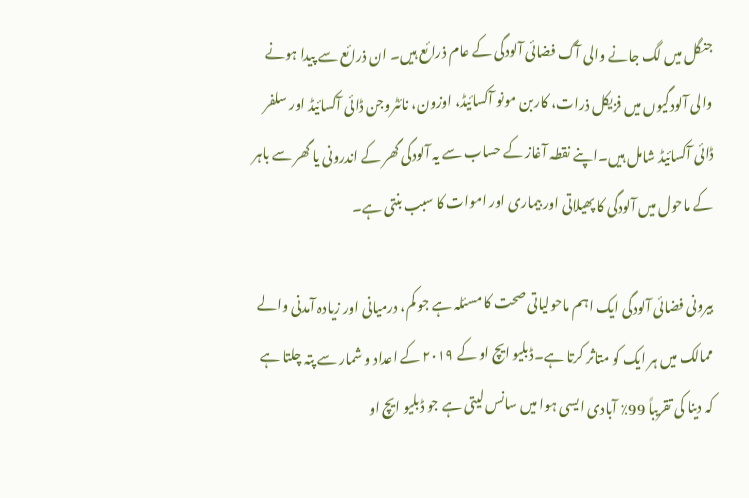جنگل میں لگ جانے والی آگ فضائی آلودگی کے عام ذرائع ہیں۔ ان ذرائع سے پیدا ہونے والی آلودگیوں میں فزیکل ذرات، کاربن مونو آکسائیڈ، اوزون، نائٹروجن ڈائی آکسائیڈ اور سلفر ڈائی آکسائیڈ شامل ہیں۔اپنے نقطہ آغاز کے حساب سے یہ آلودگی گھر کے اندرونی یا گھر سے باہر کے ماحول میں آلودگی کا پھیلاتی اور بیماری اور اموات کا سبب بنتی ہے۔

بیرونی فضائی آلودگی ایک اہم ماحولیاتی صحت کا مسئلہ ہے جو کم، درمیانی اور زیادہ آمدنی والے ممالک میں ہر ایک کو متاثر کرتا ہے۔ڈبلیو ایچ او کے ۲۰۱۹ کے اعداد و شمار سے پتہ چلتا ہے کہ دینا کی تقریباً 99٪ آبادی ایسی ہوا میں سانس لیتی ہے جو ڈبلیو ایچ او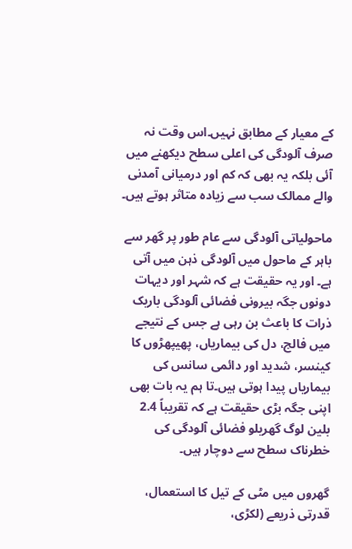کے معیار کے مطابق نہیں۔اس وقت نہ صرف آلودگی کی اعلی سطح دیکھنے میں آئی بلکہ یہ بھی کہ کم اور درمیانی آمدنی والے ممالک سب سے زیادہ متاثر ہوتے ہیں۔

ماحولیاتی آلودگی سے عام طور پر گھر سے باہر کے ماحول میں آلودگی ذہن میں آتی ہے۔ اور یہ حقیقت ہے کہ شہر اور دیہات دونوں جگہ بیرونی فضائی آلودگی باریک ذرات کا باعث بن رہی ہے جس کے نتیجے میں فالج، دل کی بیماریاں، پھیپھڑوں کا کینسر، شدید اور دائمی سانس کی بیماریاں پیدا ہوتی ہیں۔تا ہم یہ بات بھی اپنی جگہ بڑی حقیقت ہے کہ تقریباً 2.4 بلین لوگ گھریلو فضائی آلودگی کی خطرناک سطح سے دوچار ہیں۔

گھروں میں مٹی کے تیل کا استعمال، قدرتی ذریعے (لکڑی،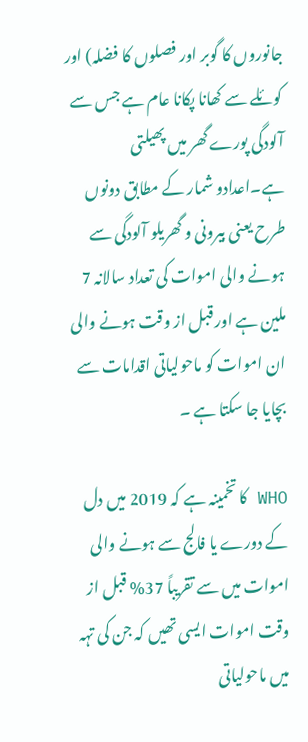جانوروں کا گوبر اور فصلوں کا فضلہ) اور کوئلے سے کھانا پکانا عام ہے جس سے آلودگی پورے گھر میں پھیلتی ہے۔اعدادو شمار کے مطابق دونوں طرح یعنی بیرونی و گھریلو آلودگی سے ہونے والی اموات کی تعداد سالانہ 7 ملین ہے اور قبل از وقت ہونے والی ان اموات کو ماحولیاتی اقدامات سے بچایا جا سکتا ہے ۔

WHO کا تخمینہ ہے کہ 2019 میں دل کے دورے یا فالج سے ہونے والی اموات میں سے تقریباً 37% قبل از وقت اموات ایسی تھیں کہ جن کی تہہ میں ماحولیاتی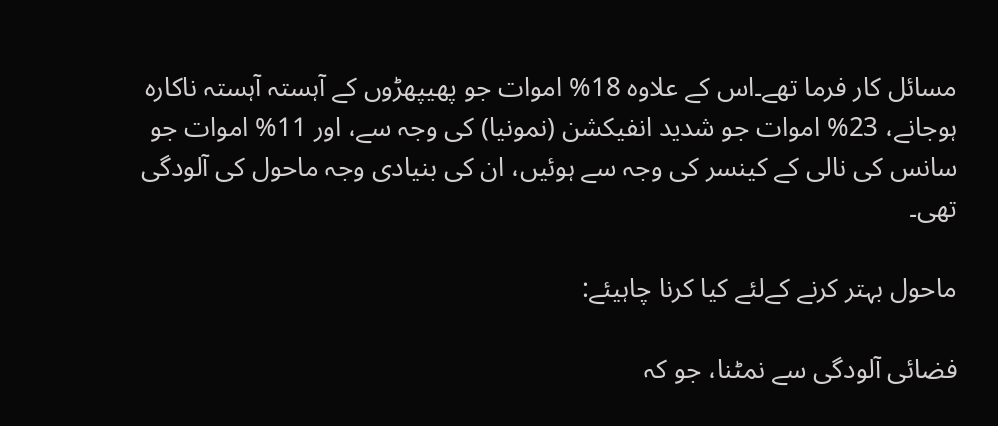مسائل کار فرما تھے۔اس کے علاوہ 18% اموات جو پھیپھڑوں کے آہستہ آہستہ ناکارہ ہوجانے، 23% اموات جو شدید انفیکشن (نمونیا) کی وجہ سے، اور 11% اموات جو سانس کی نالی کے کینسر کی وجہ سے ہوئیں، ان کی بنیادی وجہ ماحول کی آلودگی تھی۔

ماحول بہتر کرنے کےلئے کیا کرنا چاہیئے:

فضائی آلودگی سے نمٹنا، جو کہ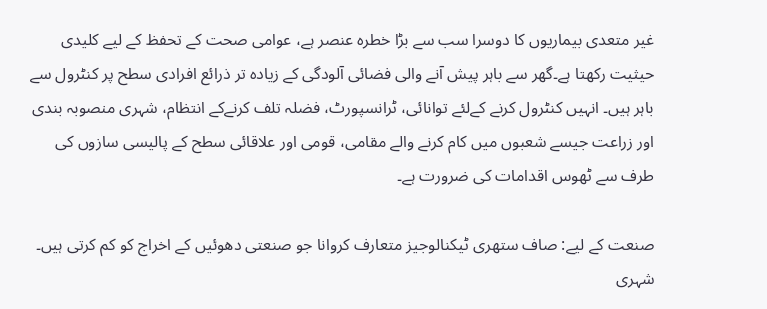غیر متعدی بیماریوں کا دوسرا سب سے بڑا خطرہ عنصر ہے، عوامی صحت کے تحفظ کے لیے کلیدی حیثیت رکھتا ہے۔گھر سے باہر پیش آنے والی فضائی آلودگی کے زیادہ تر ذرائع افرادی سطح پر کنٹرول سے باہر ہیں۔ انہیں کنٹرول کرنے کےلئے توانائی، ٹرانسپورٹ، فضلہ تلف کرنےکے انتظام، شہری منصوبہ بندی اور زراعت جیسے شعبوں میں کام کرنے والے مقامی، قومی اور علاقائی سطح کے پالیسی سازوں کی طرف سے ٹھوس اقدامات کی ضرورت ہے۔

صنعت کے لیے: صاف ستھری ٹیکنالوجیز متعارف کروانا جو صنعتی دھوئیں کے اخراج کو کم کرتی ہیں۔ شہری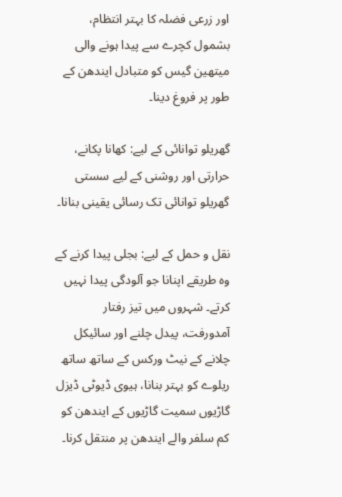اور زرعی فضلہ کا بہتر انتظام، بشمول کچرے سے پیدا ہونے والی میتھین گیس کو متبادل ایندھن کے طور پر فروغ دینا۔

گھریلو توانائی کے لیے: کھانا پکانے، حرارتی اور روشنی کے لیے سستی گھریلو توانائی تک رسائی یقینی بنانا۔

نقل و حمل کے لیے: بجلی پیدا کرنے کے وہ طریقے اپنانا جو آلودگی پیدا نہیں کرتے۔ شہروں میں تیز رفتار آمدورفت، پیدل چلنے اور سائیکل چلانے کے نیٹ ورکس کے ساتھ ساتھ ریلوے کو بہتر بنانا، ہیوی ڈیوٹی ڈیزل گاڑیوں سمیت گاڑیوں کے ایندھن کو کم سلفر والے ایندھن پر منتقل کرنا۔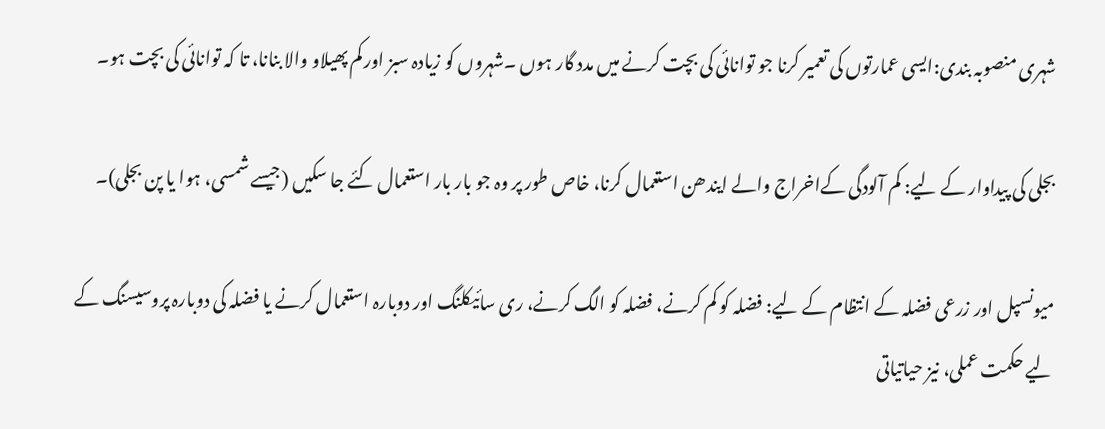شہری منصوبہ بندی:ایسی عمارتوں کی تعمیر کرنا جو توانائی کی بچت کرنے میں مدد گار ہوں ۔شہروں کو زیادہ سبز اور کم پھیلاو والا بنانا، تا کہ توانائی کی بچت ہو۔

بجلی کی پیداوار کے لیے: کم آلودگی کےاخراج والے ایندھن استعمال کرنا، خاص طور پر وہ جو بار بار استعمال کئے جا سکیں (جیسے شمسی، ہوا یا پن بجلی)۔

میونسپل اور زرعی فضلہ کے انتظام کے لیے: فضلہ کو کم کرنے، فضلہ کو الگ کرنے، ری سائیکلنگ اور دوبارہ استعمال کرنے یا فضلہ کی دوبارہ پروسیسنگ کے لیے حکمت عملی، نیز حیاتیاتی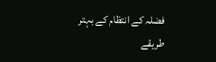فضلہ کے انتظام کے بہتر طریقے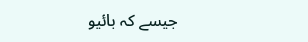جیسے کہ بائیو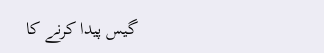گیس پیدا کرنے کا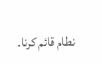نطام قائم کرنا۔